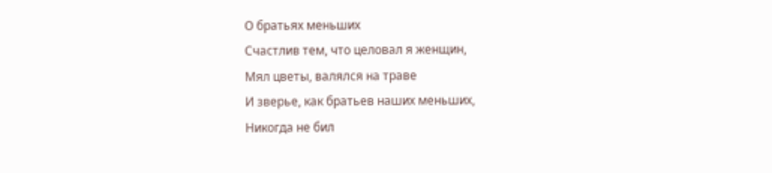О братьях меньших
Счастлив тем, что целовал я женщин,
Мял цветы, валялся на траве
И зверье, как братьев наших меньших,
Никогда не бил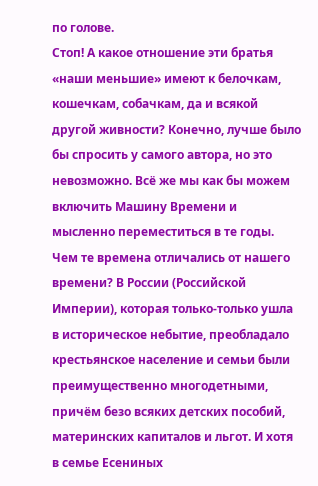по голове.
Стоп! А какое отношение эти братья «наши меньшие» имеют к белочкам, кошечкам, собачкам, да и всякой другой живности? Конечно, лучше было бы спросить у самого автора, но это невозможно. Всё же мы как бы можем включить Машину Времени и мысленно переместиться в те годы. Чем те времена отличались от нашего времени? В России (Российской Империи), которая только-только ушла в историческое небытие, преобладало крестьянское население и семьи были преимущественно многодетными, причём безо всяких детских пособий, материнских капиталов и льгот. И хотя в семье Есениных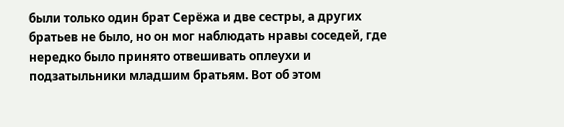были только один брат Серёжа и две сестры, а других братьев не было, но он мог наблюдать нравы соседей, где нередко было принято отвешивать оплеухи и подзатыльники младшим братьям. Вот об этом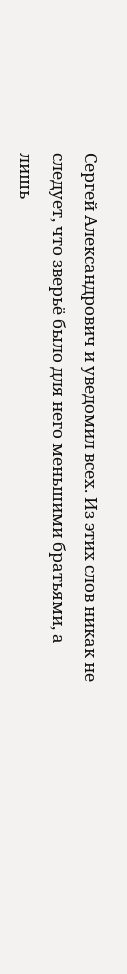Сергей Александрович и уведомил всех. Из этих слов никак не следует, что зверьё было для него меньшими братьями, а лишь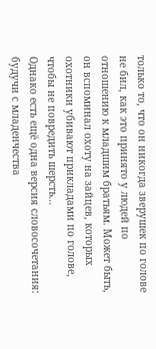только то, что он никогда зверушек по голове не бил, как это принято у людей по отношению к младшим братьям. Может быть, он вспоминал охоту на зайцев, которых охотники убивают прикладами по голове, чтобы не повредить шерсть...
Однако есть ещё одна версия словосочетания: будучи с младенчества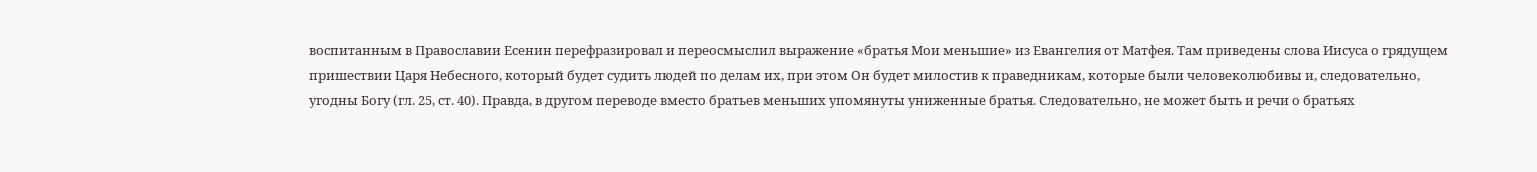воспитанным в Православии Есенин перефразировал и переосмыслил выражение «братья Мои меньшие» из Евангелия от Матфея. Там приведены слова Иисуса о грядущем пришествии Царя Небесного, который будет судить людей по делам их, при этом Он будет милостив к праведникам, которые были человеколюбивы и, следовательно, угодны Богу (гл. 25, ст. 40). Правда, в другом переводе вместо братьев меньших упомянуты униженные братья. Следовательно, не может быть и речи о братьях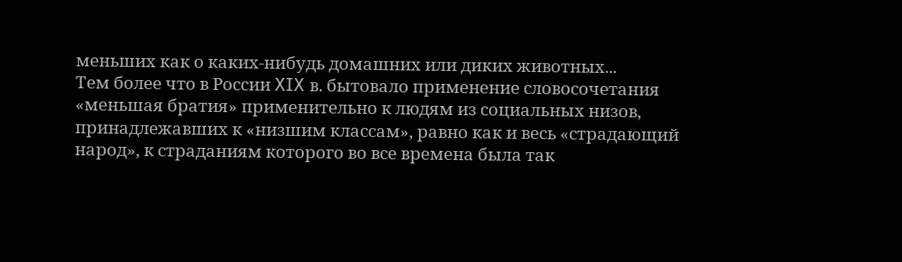меньших как о каких-нибудь домашних или диких животных...
Тем более что в России XIX в. бытовало применение словосочетания «меньшая братия» применительно к людям из социальных низов, принадлежавших к «низшим классам», равно как и весь «страдающий народ», к страданиям которого во все времена была так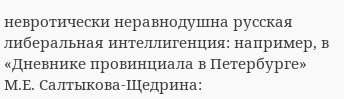невротически неравнодушна русская либеральная интеллигенция: например, в «Дневнике провинциала в Петербурге» М.Е. Салтыкова-Щедрина: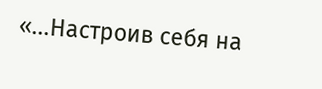«...Настроив себя на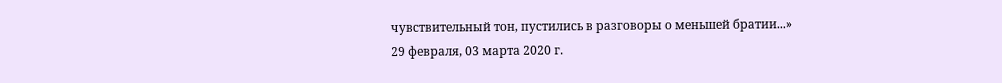чувствительный тон, пустились в разговоры о меньшей братии...»
29 февраля, 03 марта 2020 г.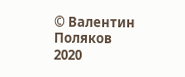© Валентин Поляков 2020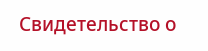Свидетельство о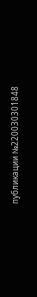публикации №220030301848